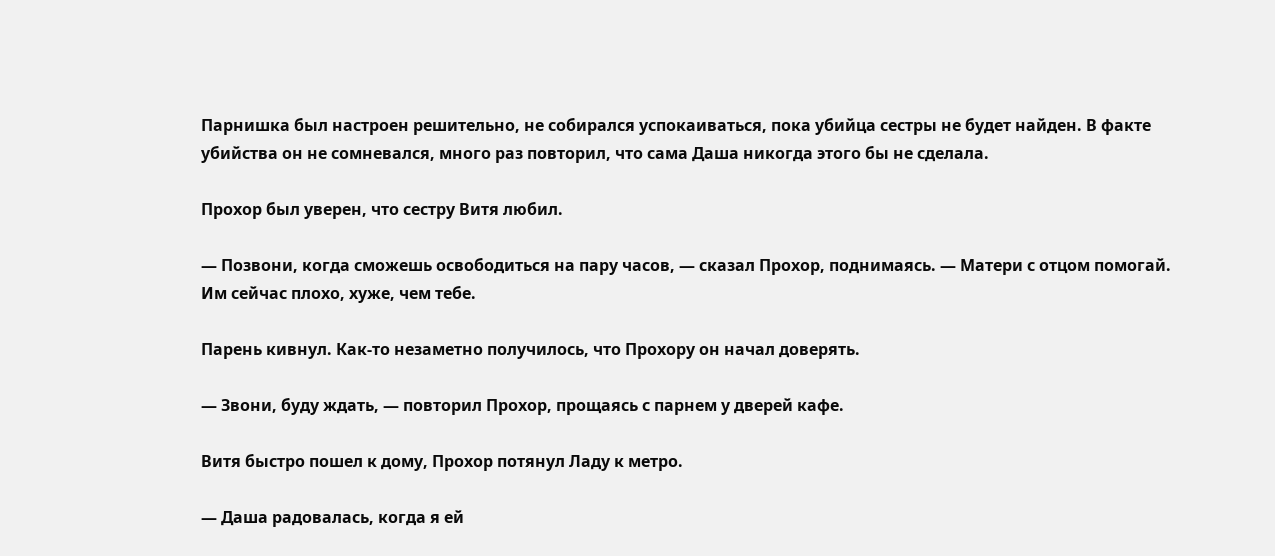Парнишка был настроен решительно, не собирался успокаиваться, пока убийца сестры не будет найден. В факте убийства он не сомневался, много раз повторил, что сама Даша никогда этого бы не сделала.

Прохор был уверен, что сестру Витя любил.

— Позвони, когда сможешь освободиться на пару часов, — сказал Прохор, поднимаясь. — Матери с отцом помогай. Им сейчас плохо, хуже, чем тебе.

Парень кивнул. Как-то незаметно получилось, что Прохору он начал доверять.

— Звони, буду ждать, — повторил Прохор, прощаясь с парнем у дверей кафе.

Витя быстро пошел к дому, Прохор потянул Ладу к метро.

— Даша радовалась, когда я ей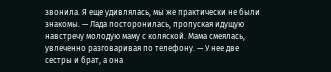звонила. Я еще удивлялась, мы же практически не были знакомы. — Лада посторонилась, пропуская идущую навстречу молодую маму с коляской. Мама смеялась, увлеченно разговаривая по телефону. — У нее две сестры и брат, а она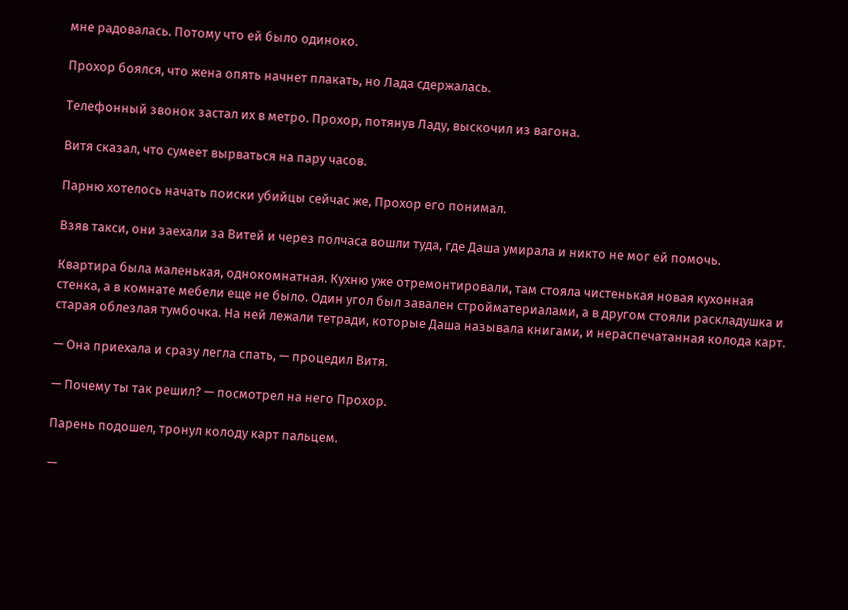мне радовалась. Потому что ей было одиноко.

Прохор боялся, что жена опять начнет плакать, но Лада сдержалась.

Телефонный звонок застал их в метро. Прохор, потянув Ладу, выскочил из вагона.

Витя сказал, что сумеет вырваться на пару часов.

Парню хотелось начать поиски убийцы сейчас же, Прохор его понимал.

Взяв такси, они заехали за Витей и через полчаса вошли туда, где Даша умирала и никто не мог ей помочь.

Квартира была маленькая, однокомнатная. Кухню уже отремонтировали, там стояла чистенькая новая кухонная стенка, а в комнате мебели еще не было. Один угол был завален стройматериалами, а в другом стояли раскладушка и старая облезлая тумбочка. На ней лежали тетради, которые Даша называла книгами, и нераспечатанная колода карт.

— Она приехала и сразу легла спать, — процедил Витя.

— Почему ты так решил? — посмотрел на него Прохор.

Парень подошел, тронул колоду карт пальцем.

—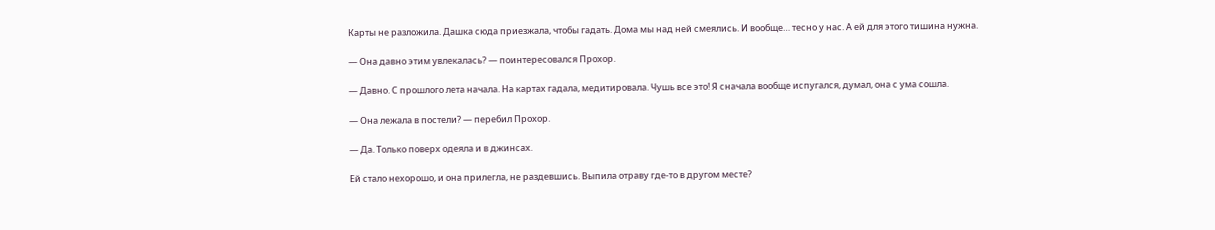Карты не разложила. Дашка сюда приезжала, чтобы гадать. Дома мы над ней смеялись. И вообще… тесно у нас. А ей для этого тишина нужна.

— Она давно этим увлекалась? — поинтересовался Прохор.

— Давно. С прошлого лета начала. На картах гадала, медитировала. Чушь все это! Я сначала вообще испугался, думал, она с ума сошла.

— Она лежала в постели? — перебил Прохор.

— Да. Только поверх одеяла и в джинсах.

Ей стало нехорошо, и она прилегла, не раздевшись. Выпила отраву где-то в другом месте?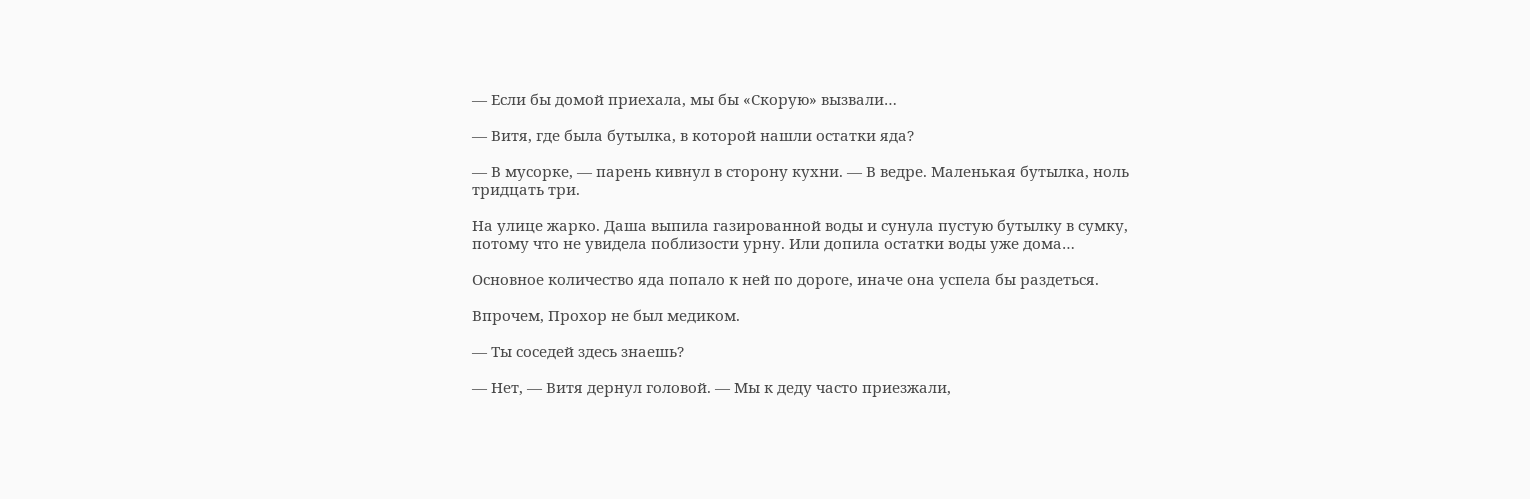— Если бы домой приехала, мы бы «Скорую» вызвали…

— Витя, где была бутылка, в которой нашли остатки яда?

— В мусорке, — парень кивнул в сторону кухни. — В ведре. Маленькая бутылка, ноль тридцать три.

На улице жарко. Даша выпила газированной воды и сунула пустую бутылку в сумку, потому что не увидела поблизости урну. Или допила остатки воды уже дома…

Основное количество яда попало к ней по дороге, иначе она успела бы раздеться.

Впрочем, Прохор не был медиком.

— Ты соседей здесь знаешь?

— Нет, — Витя дернул головой. — Мы к деду часто приезжали,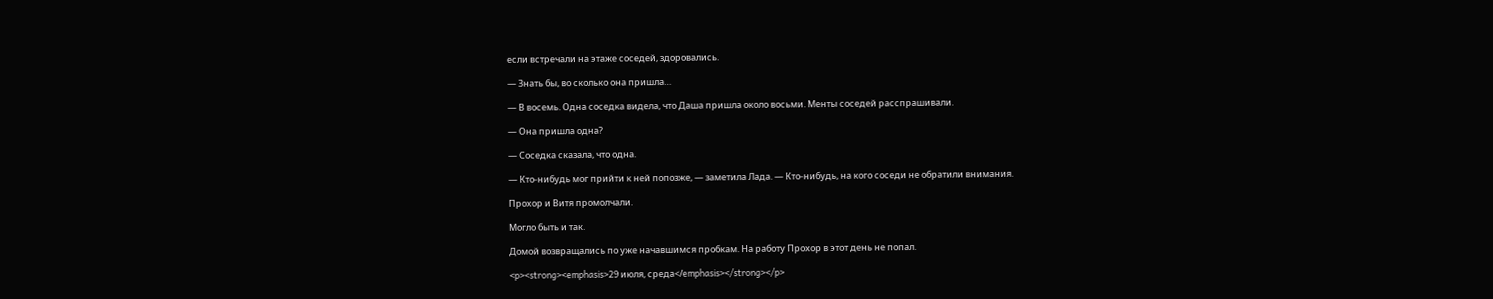если встречали на этаже соседей, здоровались.

— Знать бы, во сколько она пришла…

— В восемь. Одна соседка видела, что Даша пришла около восьми. Менты соседей расспрашивали.

— Она пришла одна?

— Соседка сказала, что одна.

— Кто-нибудь мог прийти к ней попозже, — заметила Лада. — Кто-нибудь, на кого соседи не обратили внимания.

Прохор и Витя промолчали.

Могло быть и так.

Домой возвращались по уже начавшимся пробкам. На работу Прохор в этот день не попал.

<p><strong><emphasis>29 июля, среда</emphasis></strong></p>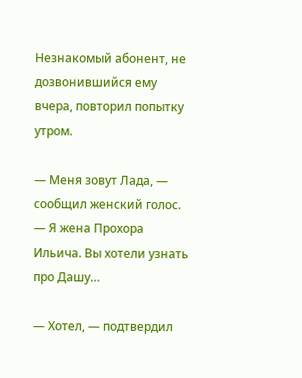Незнакомый абонент, не дозвонившийся ему вчера, повторил попытку утром.

— Меня зовут Лада, — сообщил женский голос. — Я жена Прохора Ильича. Вы хотели узнать про Дашу…

— Хотел, — подтвердил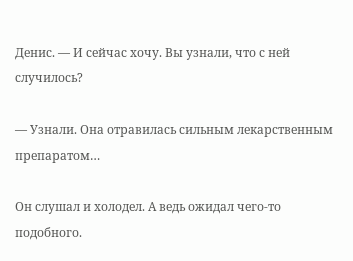Денис. — И сейчас хочу. Вы узнали, что с ней случилось?

— Узнали. Она отравилась сильным лекарственным препаратом…

Он слушал и холодел. А ведь ожидал чего-то подобного.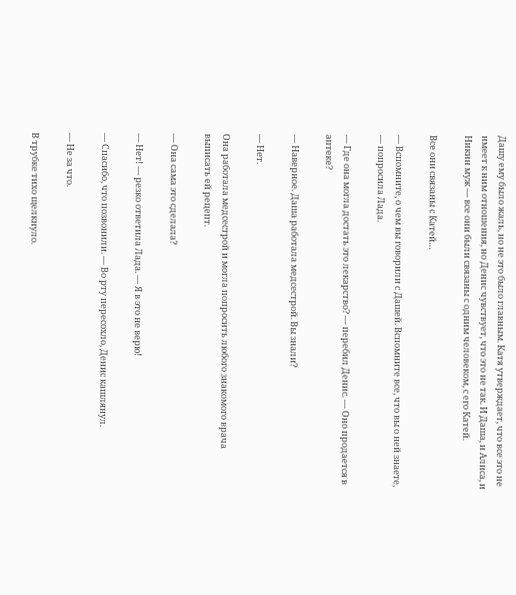Дашу ему было жаль, но не это было главным. Катя утверждает, что все это не имеет к ним отношения, но Денис чувствует, что это не так. И Даша, и Алиса, и Никин муж — все они были связаны с одним человеком, с его Катей.

Все они связаны с Катей…

— Вспомните, о чем вы говорили с Дашей. Вспомните все, что вы о ней знаете, — попросила Лада.

— Где она могла достать это лекарство? — перебил Денис. — Оно продается в аптеке?

— Наверное. Даша работала медсестрой. Вы знали?

— Нет.

Она работала медсестрой и могла попросить любого знакомого врача выписать ей рецепт.

— Она сама это сделала?

— Нет! — резко ответила Лада. — Я в это не верю!

— Спасибо, что позвонили. — Во рту пересохло, Денис кашлянул.

— Не за что.

В трубке тихо щелкнуло.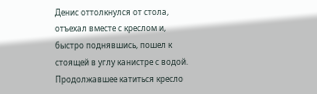Денис оттолкнулся от стола, отъехал вместе с креслом и, быстро поднявшись, пошел к стоящей в углу канистре с водой. Продолжавшее катиться кресло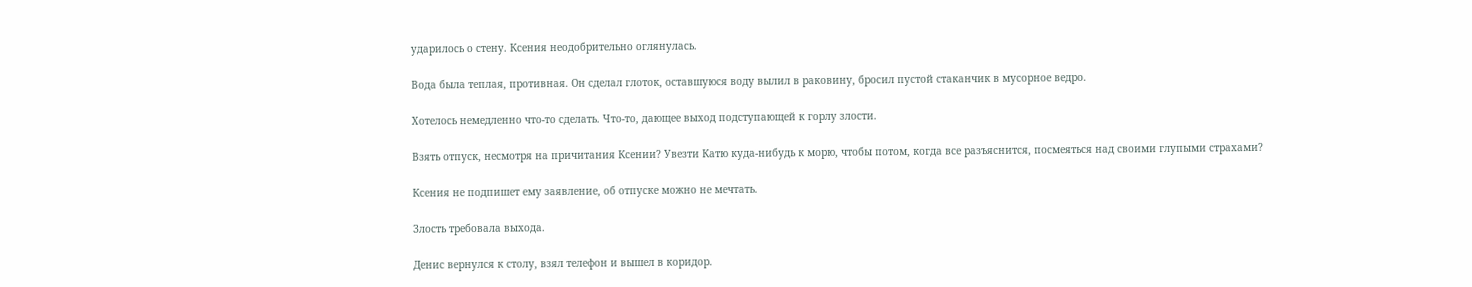ударилось о стену. Ксения неодобрительно оглянулась.

Вода была теплая, противная. Он сделал глоток, оставшуюся воду вылил в раковину, бросил пустой стаканчик в мусорное ведро.

Хотелось немедленно что-то сделать. Что-то, дающее выход подступающей к горлу злости.

Взять отпуск, несмотря на причитания Ксении? Увезти Катю куда-нибудь к морю, чтобы потом, когда все разъяснится, посмеяться над своими глупыми страхами?

Ксения не подпишет ему заявление, об отпуске можно не мечтать.

Злость требовала выхода.

Денис вернулся к столу, взял телефон и вышел в коридор.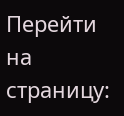Перейти на страницу: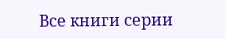Все книги серии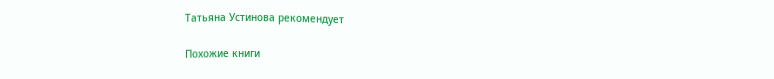Татьяна Устинова рекомендует

Похожие книги